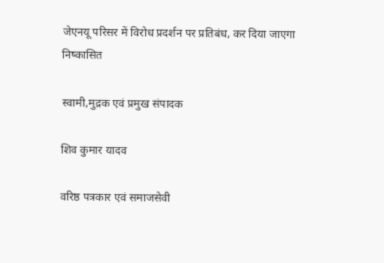जेएनयू परिसर में विरोध प्रदर्शन पर प्रतिबंध, कर दिया जाएगा निष्कासित

स्वामी,मुद्रक एवं प्रमुख संपादक

शिव कुमार यादव

वरिष्ठ पत्रकार एवं समाजसेवी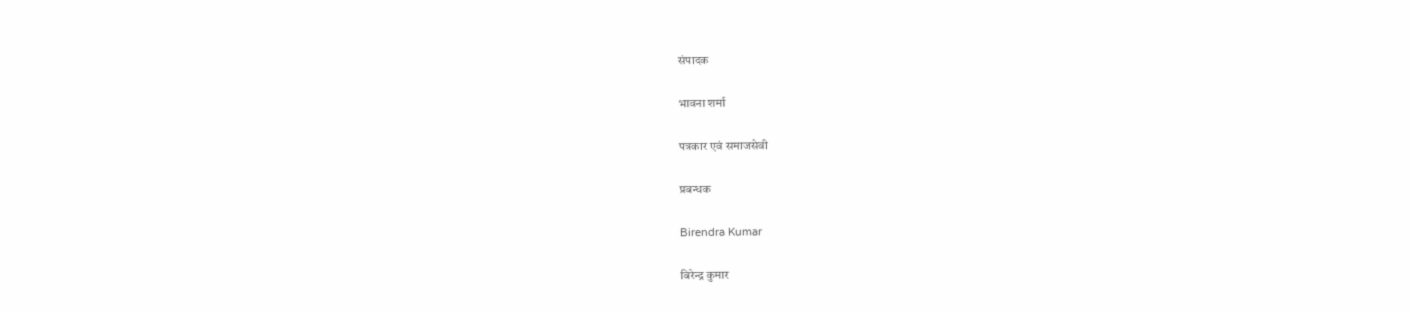संपादक

भावना शर्मा

पत्रकार एवं समाजसेवी

प्रबन्धक

Birendra Kumar

बिरेन्द्र कुमार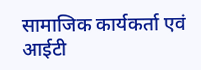सामाजिक कार्यकर्ता एवं आईटी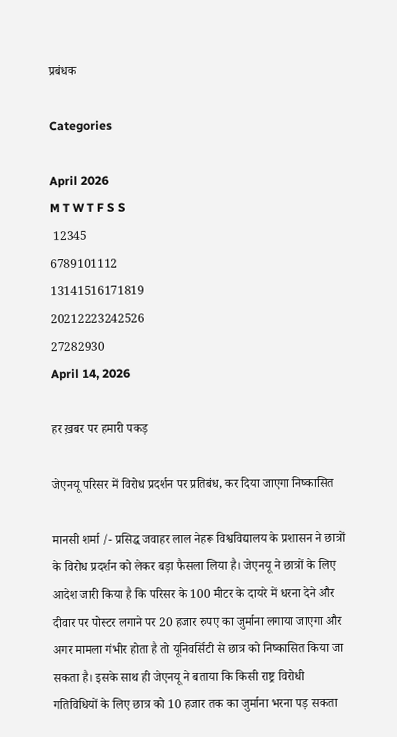प्रबंधक

Categories

April 2026
M T W T F S S
 12345
6789101112
13141516171819
20212223242526
27282930
April 14, 2026

हर ख़बर पर हमारी पकड़

जेएनयू परिसर में विरोध प्रदर्शन पर प्रतिबंध, कर दिया जाएगा निष्कासित

मानसी शर्मा /- प्रसिद्ध जवाहर लाल नेहरू विश्वविद्यालय के प्रशासन ने छात्रों के विरोध प्रदर्शन को लेकर बड़ा फैसला लिया है। जेएनयू ने छात्रों के लिए आदेश जारी किया है कि परिसर के 100 मीटर के दायरे में धरना देने और दीवार पर पोस्टर लगाने पर 20 हजार रुपए का जुर्माना लगाया जाएगा और अगर मामला गंभीर होता है तो यूनिवर्सिटी से छात्र को निष्कासित किया जा सकता है। इसके साथ ही जेएनयू ने बताया कि किसी राष्ट्र विरोधी गतिविधियों के लिए छात्र को 10 हजार तक का जुर्माना भरना पड़ सकता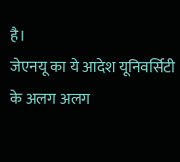है।
जेएनयू का ये आदेश यूनिवर्सिटी के अलग अलग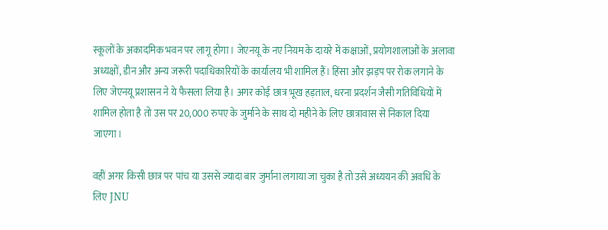स्कूलों के अकादमिक भवन पर लागू होगा। जेएनयू के नए नियम के दायरे में कक्षाओं, प्रयोगशालाओं के अलावा अध्यक्षों, डीन और अन्य जरूरी पदाधिकारियों के कार्यालय भी शामिल हैं। हिंसा और झड़प पर रोक लगाने के लिए जेएनयू प्रशासन ने ये फैसला लिया है। अगर कोई छात्र भूख हड़ताल, धरना प्रदर्शन जैसी गतिविधियों में शामिल होता है तो उस पर 20,000 रुपए के जुर्माने के साथ दो महीने के लिए छात्रावास से निकाल दिया जाएगा।

वहीं अगर किसी छात्र पर पांच या उससे ज्यादा बार जुर्माना लगाया जा चुका है तो उसे अध्ययन की अवधि के लिए JNU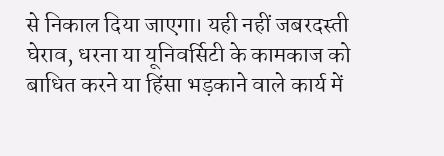से निकाल दिया जाएगा। यही नहीं जबरदस्ती घेराव, धरना या यूनिवर्सिटी के कामकाज को बाधित करने या हिंसा भड़काने वाले कार्य में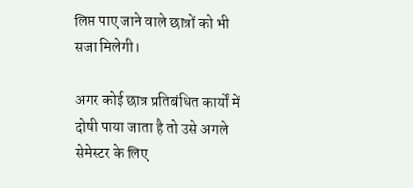लिप्त पाए जाने वाले छात्रों को भी सजा मिलेगी।

अगर कोई छात्र प्रतिबंधित कार्यों में दोषी पाया जाता है तो उसे अगले सेमेस्टर के लिए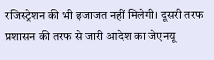रजिस्ट्रेशन की भी इजाजत नहीं मिलेगी। दूसरी तरफ प्रशासन की तरफ से जारी आदेश का जेएनयू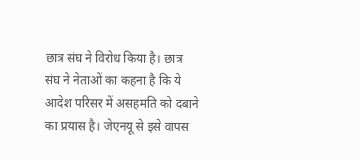छात्र संघ ने विरोध किया है। छात्र संघ ने नेताओं का कहना है कि ये आदेश परिसर में असहमति को दबाने का प्रयास है। जेएनयू से इसे वापस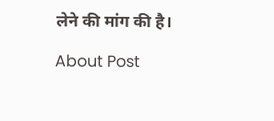लेने की मांग की है।

About Post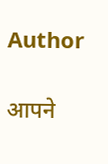Author

आपने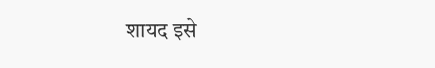शायद इसे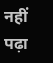नहीं पढ़ा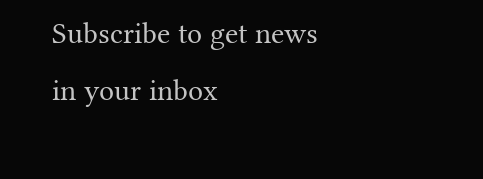Subscribe to get news in your inbox